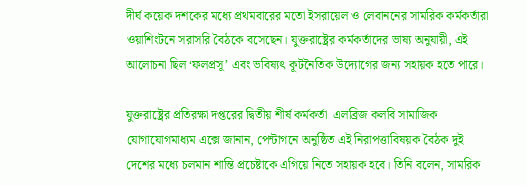দীর্ঘ কয়েক দশকের মধ্যে প্রথমবারের মতো ইসরায়েল ও লেবাননের সামরিক কর্মকর্তারা ওয়াশিংটনে সরাসরি বৈঠকে বসেছেন। যুক্তরাষ্ট্রের কর্মকর্তাদের ভাষ্য অনুযায়ী, এই আলোচনা ছিল ‘ফলপ্রসূ’ এবং ভবিষ্যৎ কূটনৈতিক উদ্যোগের জন্য সহায়ক হতে পারে।

যুক্তরাষ্ট্রের প্রতিরক্ষা দপ্তরের দ্বিতীয় শীর্ষ কর্মকর্তা  এলব্রিজ কলবি সামাজিক যোগাযোগমাধ্যম এক্সে জানান, পেন্টাগনে অনুষ্ঠিত এই নিরাপত্তাবিষয়ক বৈঠক দুই দেশের মধ্যে চলমান শান্তি প্রচেষ্টাকে এগিয়ে নিতে সহায়ক হবে। তিনি বলেন, সামরিক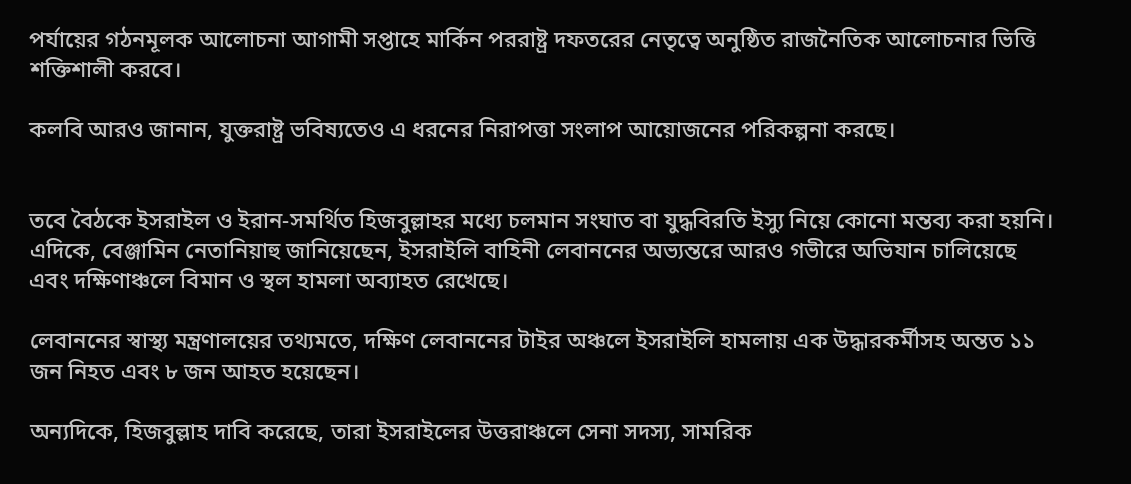পর্যায়ের গঠনমূলক আলোচনা আগামী সপ্তাহে মার্কিন পররাষ্ট্র দফতরের নেতৃত্বে অনুষ্ঠিত রাজনৈতিক আলোচনার ভিত্তি শক্তিশালী করবে।

কলবি আরও জানান, যুক্তরাষ্ট্র ভবিষ্যতেও এ ধরনের নিরাপত্তা সংলাপ আয়োজনের পরিকল্পনা করছে।


তবে বৈঠকে ইসরাইল ও ইরান-সমর্থিত হিজবুল্লাহর মধ্যে চলমান সংঘাত বা যুদ্ধবিরতি ইস্যু নিয়ে কোনো মন্তব্য করা হয়নি। এদিকে, বেঞ্জামিন নেতানিয়াহু জানিয়েছেন, ইসরাইলি বাহিনী লেবাননের অভ্যন্তরে আরও গভীরে অভিযান চালিয়েছে এবং দক্ষিণাঞ্চলে বিমান ও স্থল হামলা অব্যাহত রেখেছে।

লেবাননের স্বাস্থ্য মন্ত্রণালয়ের তথ্যমতে, দক্ষিণ লেবাননের টাইর অঞ্চলে ইসরাইলি হামলায় এক উদ্ধারকর্মীসহ অন্তত ১১ জন নিহত এবং ৮ জন আহত হয়েছেন।

অন্যদিকে, হিজবুল্লাহ দাবি করেছে, তারা ইসরাইলের উত্তরাঞ্চলে সেনা সদস্য, সামরিক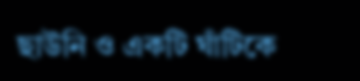ছাউনি ও একটি ঘাঁটিকে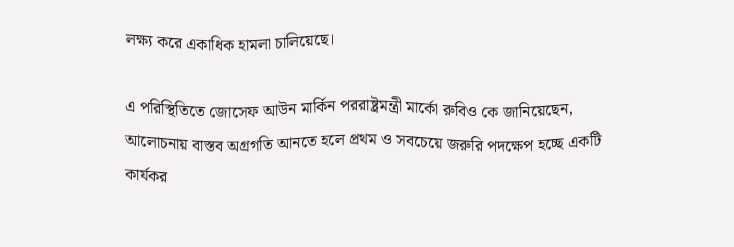লক্ষ্য করে একাধিক হামলা চালিয়েছে।

এ পরিস্থিতিতে জোসেফ আউন মার্কিন পররাষ্ট্রমন্ত্রী মার্কো রুবিও কে জানিয়েছেন, আলোচনায় বাস্তব অগ্রগতি আনতে হলে প্রথম ও সবচেয়ে জরুরি পদক্ষেপ হচ্ছে একটি কার্যকর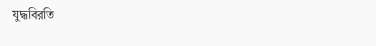যুদ্ধবিরতি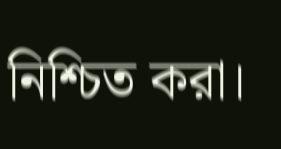নিশ্চিত করা।